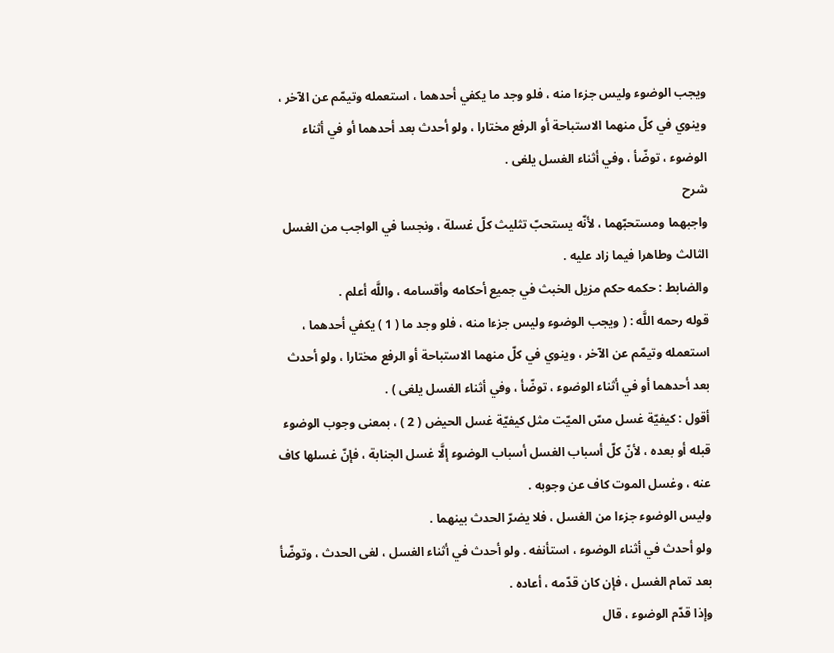ويجب الوضوء وليس جزءا منه ، فلو وجد ما يكفي أحدهما ، استعمله وتيمّم عن الآخر ، وينوي في كلّ منهما الاستباحة أو الرفع مختارا ، ولو أحدث بعد أحدهما أو في أثناء الوضوء ، توضّأ ، وفي أثناء الغسل يلغى .
شرح
واجبهما ومستحبّهما ، لأنّه يستحبّ تثليث كلّ غسلة ، ونجسا في الواجب من الغسل الثالث وطاهرا فيما زاد عليه .
والضابط : حكمه حكم مزيل الخبث في جميع أحكامه وأقسامه ، واللَّه أعلم .
قوله رحمه اللَّه : ( ويجب الوضوء وليس جزءا منه ، فلو وجد ما ( 1 ) يكفي أحدهما ، استعمله وتيمّم عن الآخر ، وينوي في كلّ منهما الاستباحة أو الرفع مختارا ، ولو أحدث بعد أحدهما أو في أثناء الوضوء ، توضّأ ، وفي أثناء الغسل يلغى ) .
أقول : كيفيّة غسل مسّ الميّت مثل كيفيّة غسل الحيض ( 2 ) ، بمعنى وجوب الوضوء قبله أو بعده ، لأنّ كلّ أسباب الغسل أسباب الوضوء إلَّا غسل الجنابة ، فإنّ غسلها كاف عنه ، وغسل الموت كاف عن وجوبه .
وليس الوضوء جزءا من الغسل ، فلا يضرّ الحدث بينهما .
ولو أحدث في أثناء الوضوء ، استأنفه . ولو أحدث في أثناء الغسل ، لغى الحدث ، وتوضّأ بعد تمام الغسل ، فإن كان قدّمه ، أعاده .
وإذا قدّم الوضوء ، قال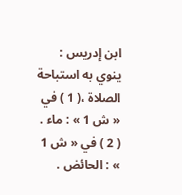ابن إدريس : ينوي به استباحة الصلاة ،( 1 ) في « ش 1 » : ماء .
( 2 ) في « ش 1 » : الحائض .